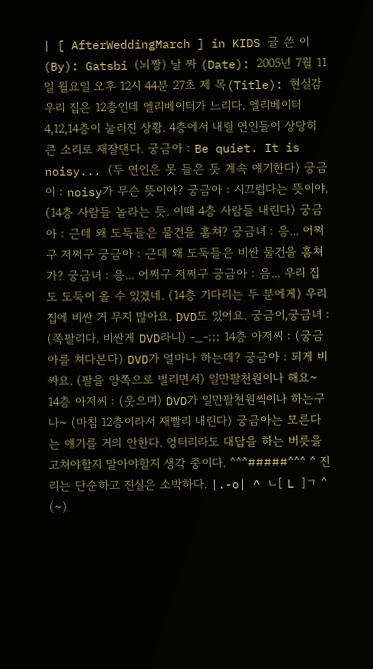| [ AfterWeddingMarch ] in KIDS 글 쓴 이(By): Gatsbi (뇌짱) 날 짜 (Date): 2005년 7월 11일 월요일 오후 12시 44분 27초 제 목(Title): 현실감 우리 집은 12층인데 엘리베이터가 느리다. 엘리베이터 4,12,14층이 눌러진 상황. 4층에서 내릴 연인들이 상당히 큰 소리로 재잘댄다. 궁금아 : Be quiet. It is noisy... (두 연인은 못 들은 듯 계속 얘기한다) 궁금이 : noisy가 무슨 뜻이야? 궁금아 : 시끄럽다는 뜻이야. (14층 사람들 놀라는 듯. 이때 4층 사람들 내린다) 궁금아 : 근데 왜 도둑들은 물건을 훔쳐? 궁금녀 : 응... 어쩌구 저쩌구 궁금아 : 근데 왜 도둑들은 비싼 물건을 훔쳐가? 궁금녀 : 응... 어쩌구 저쩌구 궁금아 : 음... 우리 집도 도둑이 올 수 있겠네. (14층 기다리는 두 분에게) 우리 집에 비싼 거 무지 많아요. DVD도 있어요. 궁금이,궁금녀 : (쪽팔리다. 비싼게 DVD라니) -_-;;; 14층 아저씨 : (궁금아를 쳐다본다) DVD가 얼마나 하는데? 궁금아 : 되게 비싸요. (팔을 양쪽으로 벌리면서) 일만팔천원이나 해요~ 14층 아저씨 : (웃으며) DVD가 일만팔천원씩이나 하는구나~ (마침 12층이라서 재빨리 내린다) 궁금아는 모른다는 얘기를 거의 안한다. 엉터리라도 대답을 하는 버릇을 고쳐야할지 말아야할지 생각 중이다. ^^^#####^^^ ^ 진리는 단순하고 진실은 소박하다. |.-o| ^ ㄴ[ L ]ㄱ ^ (~)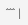^^^ |